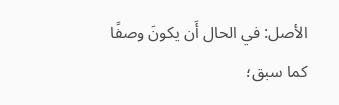الأصل: في الحال أَن يكونَ وصفًا كما سبق؛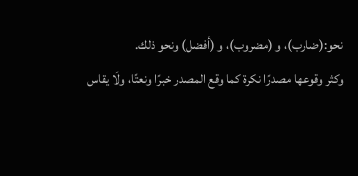نحو:(ضارب)، و (مضروب)، و (أفضل) ونحو ذلك.
وكثر وقوعها مصدرًا نكرة كما وقع المصدر خبرًا ونعتًا، ولَا يقاس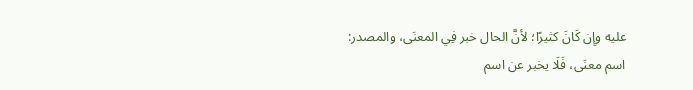عليه وإِن كَانَ كثيرًا؛ لأنَّ الحال خبر فِي المعنَى، والمصدر: اسم معنَى، فَلَا يخبر عن اسم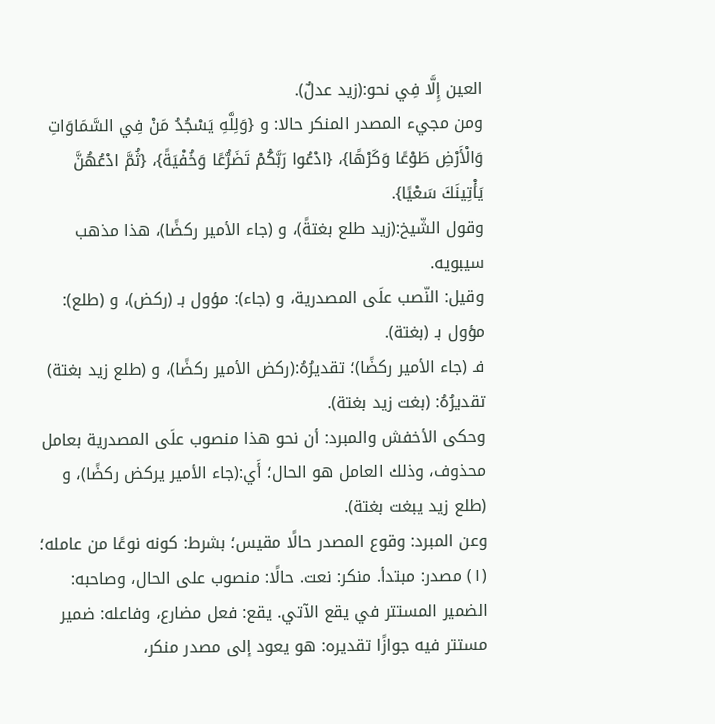العين إِلَّا فِي نحو:(زيد عدلٌ).
ومن مجيء المصدر المنكر حالا: و {وَلِلَّهِ يَسْجُدُ مَنْ فِي السَّمَاوَاتِ وَالْأَرْضِ طَوْعًا وَكَرْهًا}، {ادْعُوا رَبَّكُمْ تَضَرُّعًا وَخُفْيَةً}، {ثُمَّ ادْعُهُنَّ يَأْتِينَكَ سَعْيًا}.
وقول الشّيخ:(زيد طلع بغتةً)، و (جاء الأمير ركضًا)، هذا مذهب سيبويه.
وقيل: النّصب علَى المصدرية، و (جاء): مؤول بـ (ركض)، و (طلع): مؤول بـ (بغتة).
فـ (جاء الأمير ركضًا)؛ تقديرُهُ:(ركض الأمير ركضًا)، و (طلع زيد بغتة) تقديرُهُ: (بغت زيد بغتة).
وحكى الأخفش والمبرد: أن نحو هذا منصوب علَى المصدرية بعامل محذوف، وذلك العامل هو الحال؛ أَي:(جاء الأمير يركض ركضًا)، و (طلع زيد يبغت بغتة).
وعن المبرد: وقوع المصدر حالًا مقيس؛ بشرط: كونه نوعًا من عامله؛
(١) مصدر: مبتدأ. منكر: نعت. حالًا: منصوب على الحال، وصاحبه: الضمير المستتر في يقع الآتي. يقع: فعل مضارع، وفاعله: ضمير مستتر فيه جوازًا تقديره: هو يعود إلى مصدر منكر،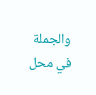والجملة في محل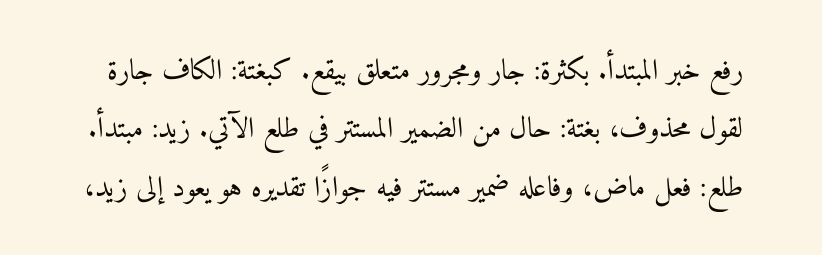رفع خبر المبتدأ. بكثرة: جار ومجرور متعلق بيقع. كبغتة: الكاف جارة لقول محذوف، بغتة: حال من الضمير المستتر في طلع الآتي. زيد: مبتدأ. طلع: فعل ماض، وفاعله ضمير مستتر فيه جوازًا تقديره هو يعود إلى زيد،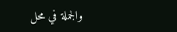والجملة في محل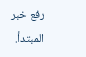رفع خبر المبتدأ.